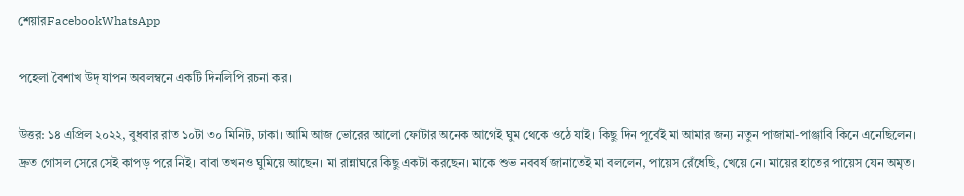শেয়ারFacebookWhatsApp

পহেলা বৈশাখ উদ্ যাপন অবলম্বনে একটি দিনলিপি রচনা কর।

উত্তর: ১৪ এপ্রিল ২০২২, বুধবার রাত ১০টা ৩০ মিনিট, ঢাকা। আমি আজ ভোরের আলো ফোটার অনেক আগেই ঘুম থেকে ওঠে যাই। কিছু দিন পূর্বেই মা আমার জন্য নতুন পাজামা-পাঞ্জাবি কিনে এনেছিলেন। দ্রুত গোসল সেরে সেই কাপড় পরে নিই। বাবা তখনও ঘুমিয়ে আছেন। মা রান্নাঘরে কিছু একটা করছেন। মাকে শুভ নববর্ষ জানাতেই মা বললেন, পায়েস রেঁধেছি, খেয়ে নে। মায়ের হাতের পায়েস যেন অমৃত।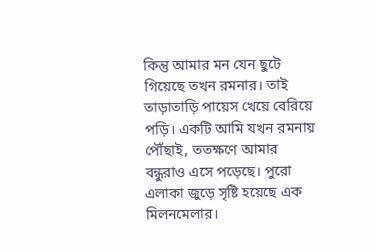কিন্তু আমার মন যেন ছুটে গিয়েছে তখন রমনার। তাই তাড়াতাড়ি পায়েস খেয়ে বেরিয়ে পড়ি। একটি আমি যখন রমনায় পৌঁছাই, ততক্ষণে আমার বন্ধুরাও এসে পড়েছে। পুরো এলাকা জুড়ে সৃষ্টি হয়েছে এক মিলনমেলার।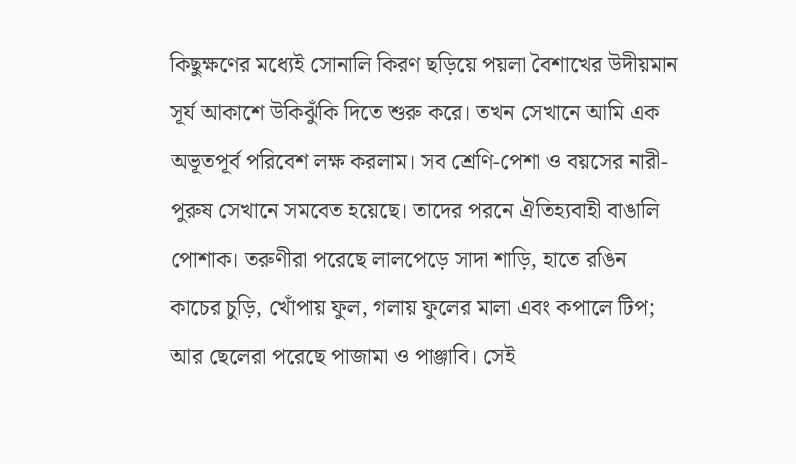কিছুক্ষণের মধ্যেই সোনালি কিরণ ছড়িয়ে পয়লা বৈশাখের উদীয়মান সূর্য আকাশে উকিঝুঁকি দিতে শুরু করে। তখন সেখানে আমি এক অভূতপূর্ব পরিবেশ লক্ষ করলাম। সব শ্রেণি-পেশা ও বয়সের নারী-পুরুষ সেখানে সমবেত হয়েছে। তাদের পরনে ঐতিহ্যবাহী বাঙালি পোশাক। তরুণীরা পরেছে লালপেড়ে সাদা শাড়ি, হাতে রঙিন কাচের চুড়ি, খোঁপায় ফুল, গলায় ফুলের মালা এবং কপালে টিপ; আর ছেলেরা পরেছে পাজামা ও পাঞ্জাবি। সেই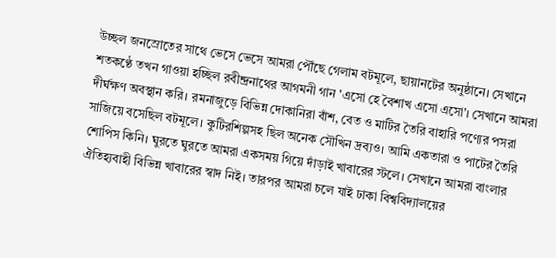উচ্ছল জনস্রোতের সাথে ভেসে ভেসে আমরা পৌঁছে গেলাম বটমূলে, ছায়ানটের অনুষ্ঠানে। সেখানে শতকণ্ঠে তখন গাওয়া হচ্ছিল রবীন্দ্রনাথের আগমনী গান 'এসো হে বৈশাখ এসো এসো'। সেখানে আমরা দীর্ঘক্ষণ অবস্থান করি। রমনাজুড়ে বিভিন্ন দোকানিরা বাঁশ, বেত ও মাটির তৈরি বাহারি পণ্যের পসরা সাজিয়ে বসেছিল বটমূলে। কুটিরশিল্পসহ ছিল অনেক সৌখিন দ্রব্যও। আমি একতারা ও পাটের তৈরি শোপিস কিনি। ঘুরতে ঘুরতে আমরা একসময় গিয়ে দাঁড়াই খাবারের স্টলে। সেখানে আমরা বাংলার ঐতিহ্যবাহী বিভিন্ন খাবারের স্বাদ নিই। তারপর আমরা চলে যাই ঢাকা বিশ্ববিদ্যালয়ের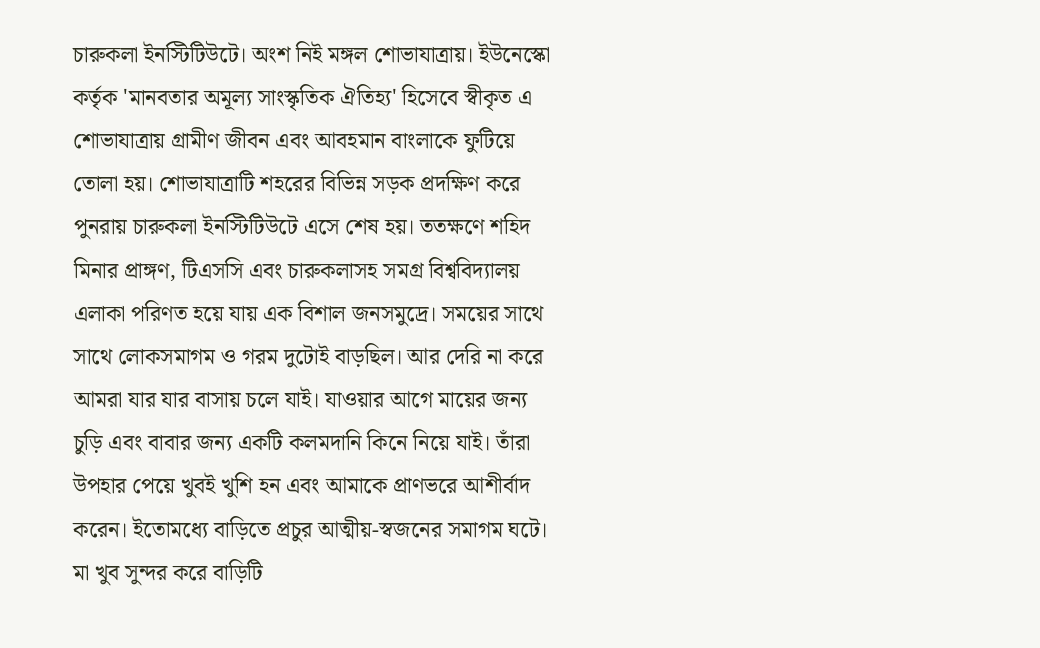চারুকলা ইনস্টিটিউটে। অংশ নিই মঙ্গল শোভাযাত্রায়। ইউনেস্কো কর্তৃক 'মানবতার অমূল্য সাংস্কৃতিক ঐতিহ্য' হিসেবে স্বীকৃত এ শোভাযাত্রায় গ্রামীণ জীবন এবং আবহমান বাংলাকে ফুটিয়ে তোলা হয়। শোভাযাত্রাটি শহরের বিভিন্ন সড়ক প্রদক্ষিণ করে পুনরায় চারুকলা ইনস্টিটিউটে এসে শেষ হয়। ততক্ষণে শহিদ মিনার প্রাঙ্গণ, টিএসসি এবং চারুকলাসহ সমগ্ৰ বিশ্ববিদ্যালয় এলাকা পরিণত হয়ে যায় এক বিশাল জনসমুদ্রে। সময়ের সাথে সাথে লোকসমাগম ও গরম দুটোই বাড়ছিল। আর দেরি না করে আমরা যার যার বাসায় চলে যাই। যাওয়ার আগে মায়ের জন্য চুড়ি এবং বাবার জন্য একটি কলমদানি কিনে নিয়ে যাই। তাঁরা উপহার পেয়ে খুবই খুশি হন এবং আমাকে প্রাণভরে আশীর্বাদ করেন। ইতোমধ্যে বাড়িতে প্রচুর আত্মীয়-স্বজনের সমাগম ঘটে। মা খুব সুন্দর করে বাড়িটি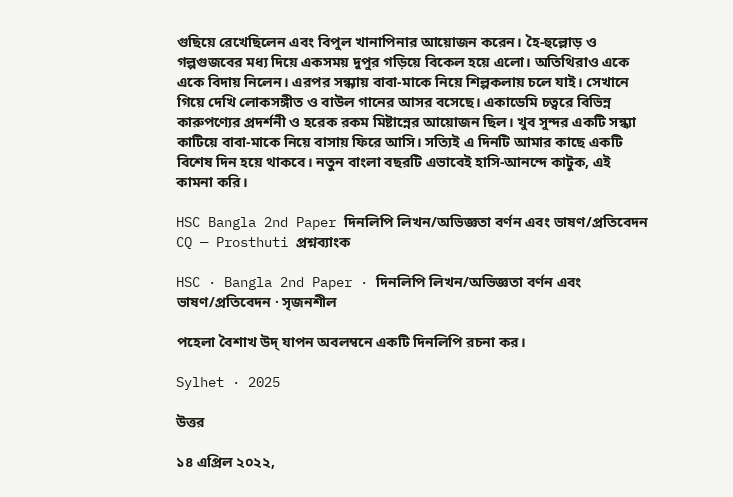গুছিয়ে রেখেছিলেন এবং বিপুল খানাপিনার আয়োজন করেন। হৈ-হুল্লোড় ও গল্পগুজবের মধ্য দিয়ে একসময় দুপুর গড়িয়ে বিকেল হয়ে এলো। অতিথিরাও একে একে বিদায় নিলেন। এরপর সন্ধ্যায় বাবা-মাকে নিয়ে শিল্পকলায় চলে যাই। সেখানে গিয়ে দেখি লোকসঙ্গীত ও বাউল গানের আসর বসেছে। একাডেমি চত্বরে বিভিন্ন কারুপণ্যের প্রদর্শনী ও হরেক রকম মিষ্টান্নের আয়োজন ছিল। খুব সুন্দর একটি সন্ধ্যা কাটিয়ে বাবা-মাকে নিয়ে বাসায় ফিরে আসি। সত্যিই এ দিনটি আমার কাছে একটি বিশেষ দিন হয়ে থাকবে। নতুন বাংলা বছরটি এভাবেই হাসি-আনন্দে কাটুক, এই কামনা করি।

HSC Bangla 2nd Paper দিনলিপি লিখন/অভিজ্ঞতা বর্ণন এবং ভাষণ/প্রতিবেদন CQ — Prosthuti প্রশ্নব্যাংক

HSC · Bangla 2nd Paper · দিনলিপি লিখন/অভিজ্ঞতা বর্ণন এবং ভাষণ/প্রতিবেদন · সৃজনশীল

পহেলা বৈশাখ উদ্ যাপন অবলম্বনে একটি দিনলিপি রচনা কর।

Sylhet · 2025

উত্তর

১৪ এপ্রিল ২০২২,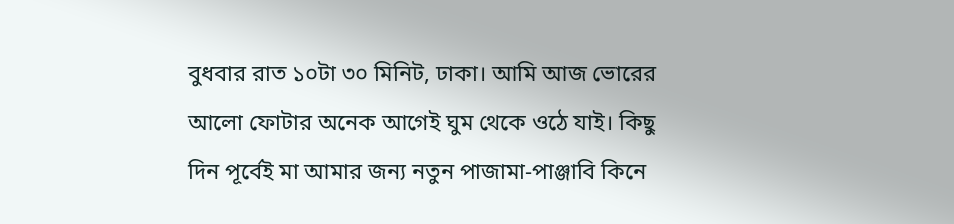বুধবার রাত ১০টা ৩০ মিনিট, ঢাকা। আমি আজ ভোরের আলো ফোটার অনেক আগেই ঘুম থেকে ওঠে যাই। কিছু দিন পূর্বেই মা আমার জন্য নতুন পাজামা-পাঞ্জাবি কিনে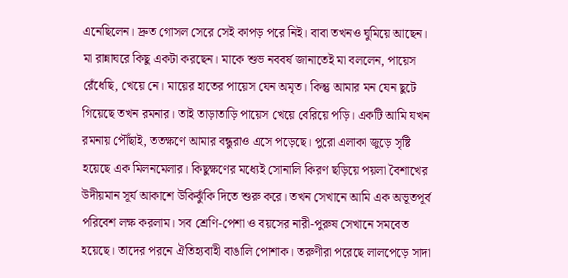এনেছিলেন। দ্রুত গোসল সেরে সেই কাপড় পরে নিই। বাবা তখনও ঘুমিয়ে আছেন। মা রান্নাঘরে কিছু একটা করছেন। মাকে শুভ নববর্ষ জানাতেই মা বললেন, পায়েস রেঁধেছি, খেয়ে নে। মায়ের হাতের পায়েস যেন অমৃত। কিন্তু আমার মন যেন ছুটে গিয়েছে তখন রমনার। তাই তাড়াতাড়ি পায়েস খেয়ে বেরিয়ে পড়ি। একটি আমি যখন রমনায় পৌঁছাই, ততক্ষণে আমার বন্ধুরাও এসে পড়েছে। পুরো এলাকা জুড়ে সৃষ্টি হয়েছে এক মিলনমেলার। কিছুক্ষণের মধ্যেই সোনালি কিরণ ছড়িয়ে পয়লা বৈশাখের উদীয়মান সূর্য আকাশে উকিঝুঁকি দিতে শুরু করে। তখন সেখানে আমি এক অভূতপূর্ব পরিবেশ লক্ষ করলাম। সব শ্রেণি-পেশা ও বয়সের নারী-পুরুষ সেখানে সমবেত হয়েছে। তাদের পরনে ঐতিহ্যবাহী বাঙালি পোশাক। তরুণীরা পরেছে লালপেড়ে সাদা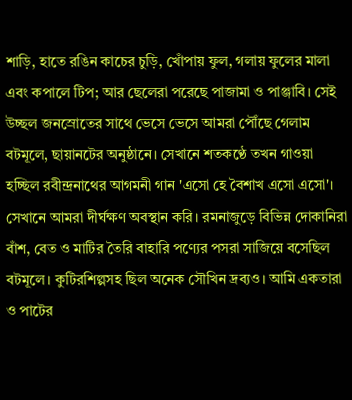শাড়ি, হাতে রঙিন কাচের চুড়ি, খোঁপায় ফুল, গলায় ফুলের মালা এবং কপালে টিপ; আর ছেলেরা পরেছে পাজামা ও পাঞ্জাবি। সেই উচ্ছল জনস্রোতের সাথে ভেসে ভেসে আমরা পৌঁছে গেলাম বটমূলে, ছায়ানটের অনুষ্ঠানে। সেখানে শতকণ্ঠে তখন গাওয়া হচ্ছিল রবীন্দ্রনাথের আগমনী গান 'এসো হে বৈশাখ এসো এসো'। সেখানে আমরা দীর্ঘক্ষণ অবস্থান করি। রমনাজুড়ে বিভিন্ন দোকানিরা বাঁশ, বেত ও মাটির তৈরি বাহারি পণ্যের পসরা সাজিয়ে বসেছিল বটমূলে। কুটিরশিল্পসহ ছিল অনেক সৌখিন দ্রব্যও। আমি একতারা ও পাটের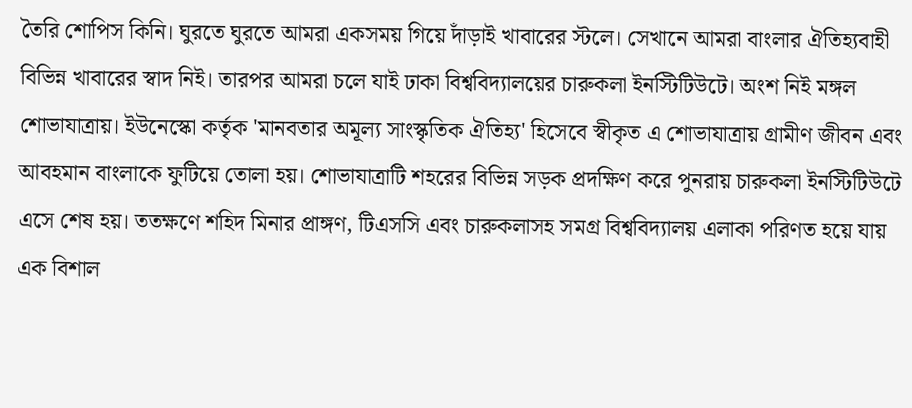তৈরি শোপিস কিনি। ঘুরতে ঘুরতে আমরা একসময় গিয়ে দাঁড়াই খাবারের স্টলে। সেখানে আমরা বাংলার ঐতিহ্যবাহী বিভিন্ন খাবারের স্বাদ নিই। তারপর আমরা চলে যাই ঢাকা বিশ্ববিদ্যালয়ের চারুকলা ইনস্টিটিউটে। অংশ নিই মঙ্গল শোভাযাত্রায়। ইউনেস্কো কর্তৃক 'মানবতার অমূল্য সাংস্কৃতিক ঐতিহ্য' হিসেবে স্বীকৃত এ শোভাযাত্রায় গ্রামীণ জীবন এবং আবহমান বাংলাকে ফুটিয়ে তোলা হয়। শোভাযাত্রাটি শহরের বিভিন্ন সড়ক প্রদক্ষিণ করে পুনরায় চারুকলা ইনস্টিটিউটে এসে শেষ হয়। ততক্ষণে শহিদ মিনার প্রাঙ্গণ, টিএসসি এবং চারুকলাসহ সমগ্ৰ বিশ্ববিদ্যালয় এলাকা পরিণত হয়ে যায় এক বিশাল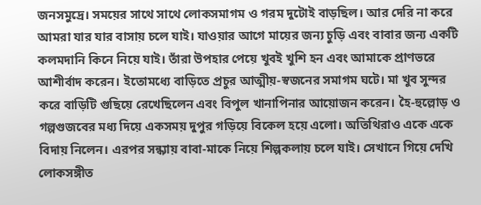জনসমুদ্রে। সময়ের সাথে সাথে লোকসমাগম ও গরম দুটোই বাড়ছিল। আর দেরি না করে আমরা যার যার বাসায় চলে যাই। যাওয়ার আগে মায়ের জন্য চুড়ি এবং বাবার জন্য একটি কলমদানি কিনে নিয়ে যাই। তাঁরা উপহার পেয়ে খুবই খুশি হন এবং আমাকে প্রাণভরে আশীর্বাদ করেন। ইতোমধ্যে বাড়িতে প্রচুর আত্মীয়-স্বজনের সমাগম ঘটে। মা খুব সুন্দর করে বাড়িটি গুছিয়ে রেখেছিলেন এবং বিপুল খানাপিনার আয়োজন করেন। হৈ-হুল্লোড় ও গল্পগুজবের মধ্য দিয়ে একসময় দুপুর গড়িয়ে বিকেল হয়ে এলো। অতিথিরাও একে একে বিদায় নিলেন। এরপর সন্ধ্যায় বাবা-মাকে নিয়ে শিল্পকলায় চলে যাই। সেখানে গিয়ে দেখি লোকসঙ্গীত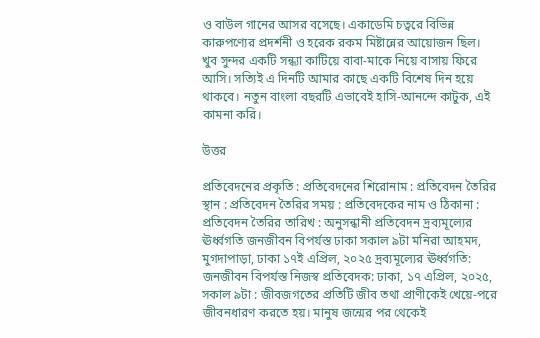ও বাউল গানের আসর বসেছে। একাডেমি চত্বরে বিভিন্ন কারুপণ্যের প্রদর্শনী ও হরেক রকম মিষ্টান্নের আয়োজন ছিল। খুব সুন্দর একটি সন্ধ্যা কাটিয়ে বাবা-মাকে নিয়ে বাসায় ফিরে আসি। সত্যিই এ দিনটি আমার কাছে একটি বিশেষ দিন হয়ে থাকবে। নতুন বাংলা বছরটি এভাবেই হাসি-আনন্দে কাটুক, এই কামনা করি।

উত্তর

প্রতিবেদনের প্রকৃতি : প্রতিবেদনের শিরোনাম : প্রতিবেদন তৈরির স্থান : প্রতিবেদন তৈরির সময় : প্রতিবেদকের নাম ও ঠিকানা : প্রতিবেদন তৈরির তারিখ : অনুসন্ধানী প্রতিবেদন দ্রব্যমূল্যের ঊর্ধ্বগতি জনজীবন বিপর্যস্ত ঢাকা সকাল ৯টা মনিরা আহমদ, মুগদাপাড়া, ঢাকা ১৭ই এপ্রিল, ২০২৫ দ্রব্যমূল্যের ঊর্ধ্বগতি: জনজীবন বিপর্যস্ত নিজস্ব প্রতিবেদক: ঢাকা, ১৭ এপ্রিল, ২০২৫, সকাল ৯টা : জীবজগতের প্রতিটি জীব তথা প্রাণীকেই খেয়ে-পরে জীবনধারণ করতে হয়। মানুষ জন্মের পর থেকেই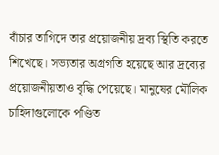বাঁচার তাগিদে তার প্রয়োজনীয় দ্রব্য স্থিতি করতে শিখেছে। সভ্যতার অগ্রগতি হয়েছে আর দ্রব্যের প্রয়োজনীয়তাও বৃদ্ধি পেয়েছে। মানুষের মৌলিক চাহিদাগুলোকে পণ্ডিত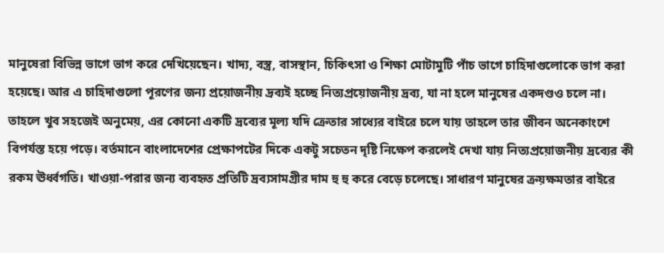মানুষেরা বিভিন্ন ভাগে ভাগ করে দেখিয়েছেন। খাদ্য, বস্ত্র, বাসস্থান, চিকিৎসা ও শিক্ষা মোটামুটি পাঁচ ভাগে চাহিদাগুলোকে ভাগ করা হয়েছে। আর এ চাহিদাগুলো পূরণের জন্য প্রয়োজনীয় দ্রব্যই হচ্ছে নিত্যপ্রয়োজনীয় দ্রব্য, যা না হলে মানুষের একদণ্ডও চলে না। তাহলে খুব সহজেই অনুমেয়, এর কোনো একটি দ্রব্যের মূল্য যদি ক্রেতার সাধ্যের বাইরে চলে যায় তাহলে তার জীবন অনেকাংশে বিপর্যস্ত হয়ে পড়ে। বর্তমানে বাংলাদেশের প্রেক্ষাপটের দিকে একটু সচেতন দৃষ্টি নিক্ষেপ করলেই দেখা যায় নিত্যপ্রয়োজনীয় দ্রব্যের কী রকম ঊর্ধ্বগতি। খাওয়া-পরার জন্য ব্যবহৃত প্রতিটি দ্রব্যসামগ্রীর দাম হু হু করে বেড়ে চলেছে। সাধারণ মানুষের ক্রয়ক্ষমতার বাইরে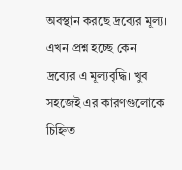অবস্থান করছে দ্রব্যের মূল্য। এখন প্রশ্ন হচ্ছে কেন দ্রব্যের এ মূল্যবৃদ্ধি। খুব সহজেই এর কারণগুলোকে চিহ্নিত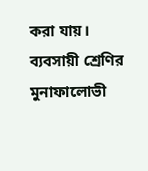করা যায়। ব্যবসায়ী শ্রেণির মুনাফালোভী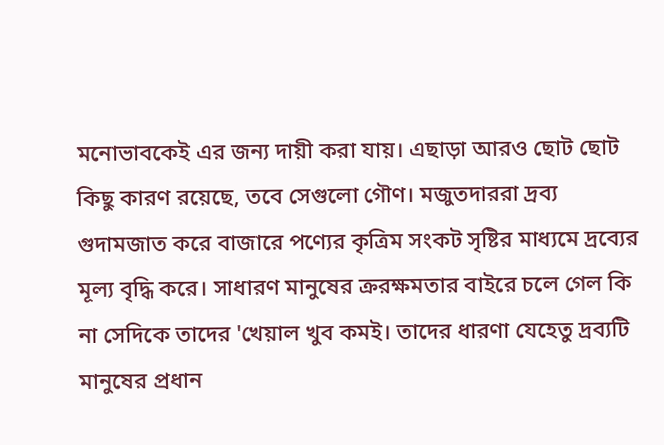মনোভাবকেই এর জন্য দায়ী করা যায়। এছাড়া আরও ছোট ছোট কিছু কারণ রয়েছে, তবে সেগুলো গৌণ। মজুতদাররা দ্রব্য গুদামজাত করে বাজারে পণ্যের কৃত্রিম সংকট সৃষ্টির মাধ্যমে দ্রব্যের মূল্য বৃদ্ধি করে। সাধারণ মানুষের ক্ররক্ষমতার বাইরে চলে গেল কি না সেদিকে তাদের 'খেয়াল খুব কমই। তাদের ধারণা যেহেতু দ্রব্যটি মানুষের প্রধান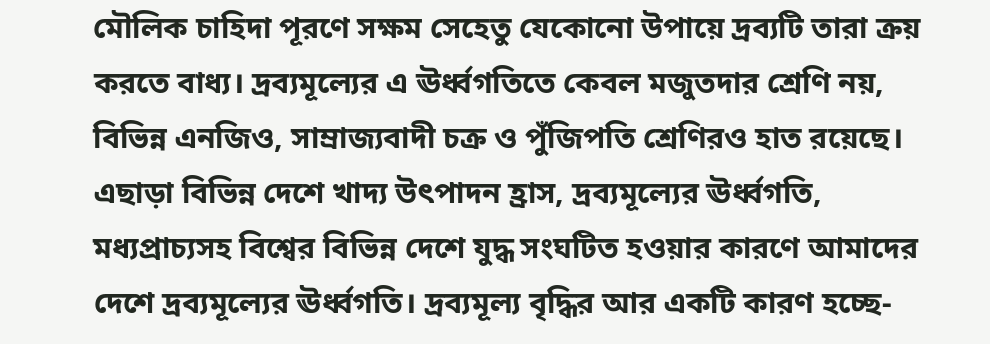মৌলিক চাহিদা পূরণে সক্ষম সেহেতু যেকোনো উপায়ে দ্রব্যটি তারা ক্রয় করতে বাধ্য। দ্রব্যমূল্যের এ ঊর্ধ্বগতিতে কেবল মজুতদার শ্রেণি নয়, বিভিন্ন এনজিও, সাম্রাজ্যবাদী চক্র ও পুঁজিপতি শ্রেণিরও হাত রয়েছে। এছাড়া বিভিন্ন দেশে খাদ্য উৎপাদন হ্রাস, দ্রব্যমূল্যের ঊর্ধ্বগতি, মধ্যপ্রাচ্যসহ বিশ্বের বিভিন্ন দেশে যুদ্ধ সংঘটিত হওয়ার কারণে আমাদের দেশে দ্রব্যমূল্যের ঊর্ধ্বগতি। দ্রব্যমূল্য বৃদ্ধির আর একটি কারণ হচ্ছে-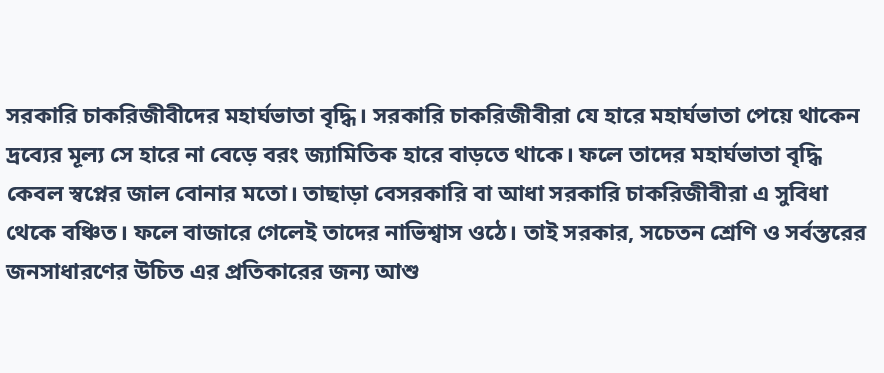সরকারি চাকরিজীবীদের মহার্ঘভাতা বৃদ্ধি। সরকারি চাকরিজীবীরা যে হারে মহার্ঘভাতা পেয়ে থাকেন দ্রব্যের মূল্য সে হারে না বেড়ে বরং জ্যামিতিক হারে বাড়তে থাকে। ফলে তাদের মহার্ঘভাতা বৃদ্ধি কেবল স্বপ্নের জাল বোনার মতো। তাছাড়া বেসরকারি বা আধা সরকারি চাকরিজীবীরা এ সুবিধা থেকে বঞ্চিত। ফলে বাজারে গেলেই তাদের নাভিশ্বাস ওঠে। তাই সরকার, সচেতন শ্রেণি ও সর্বস্তরের জনসাধারণের উচিত এর প্রতিকারের জন্য আশু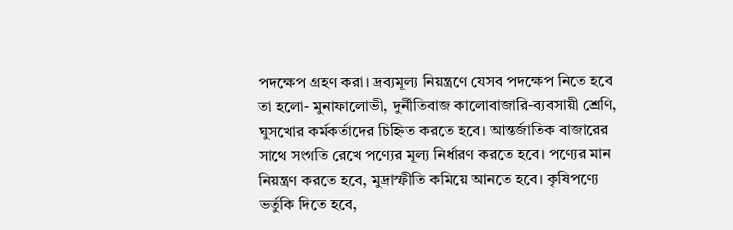পদক্ষেপ গ্রহণ করা। দ্রব্যমূল্য নিয়ন্ত্রণে যেসব পদক্ষেপ নিতে হবে তা হলো- মুনাফালোভী, দুর্নীতিবাজ কালোবাজারি-ব্যবসায়ী শ্রেণি, ঘুসখোর কর্মকর্তাদের চিহ্নিত করতে হবে। আন্তর্জাতিক বাজারের সাথে সংগতি রেখে পণ্যের মূল্য নির্ধারণ করতে হবে। পণ্যের মান নিয়ন্ত্রণ করতে হবে, মুদ্রাস্ফীতি কমিয়ে আনতে হবে। কৃষিপণ্যে ভর্তুকি দিতে হবে,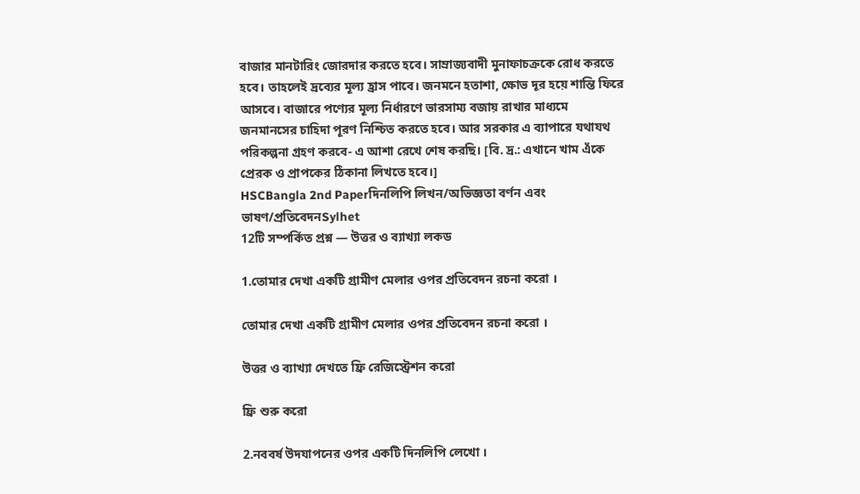বাজার মানটারিং জোরদার করতে হবে। সাম্রাজ্যবাদী মুনাফাচক্রকে রোধ করতে হবে। তাহলেই দ্রব্যের মূল্য হ্রাস পাবে। জনমনে হতাশা, ক্ষোভ দূর হয়ে শান্তি ফিরে আসবে। বাজারে পণ্যের মূল্য নির্ধারণে ভারসাম্য বজায় রাখার মাধ্যমে জনমানসের চাহিদা পূরণ নিশ্চিত করতে হবে। আর সরকার এ ব্যাপারে যথাযথ পরিকল্পনা গ্রহণ করবে- এ আশা রেখে শেষ করছি। [বি. দ্র.: এখানে খাম এঁকে প্রেরক ও প্রাপকের ঠিকানা লিখতে হবে।]
HSCBangla 2nd Paperদিনলিপি লিখন/অভিজ্ঞতা বর্ণন এবং ভাষণ/প্রতিবেদনSylhet
12টি সম্পর্কিত প্রশ্ন — উত্তর ও ব্যাখ্যা লকড

1.তোমার দেখা একটি গ্রামীণ মেলার ওপর প্রতিবেদন রচনা করো ।

তোমার দেখা একটি গ্রামীণ মেলার ওপর প্রতিবেদন রচনা করো ।

উত্তর ও ব্যাখ্যা দেখতে ফ্রি রেজিস্ট্রেশন করো

ফ্রি শুরু করো

2.নববর্ষ উদযাপনের ওপর একটি দিনলিপি লেখো ।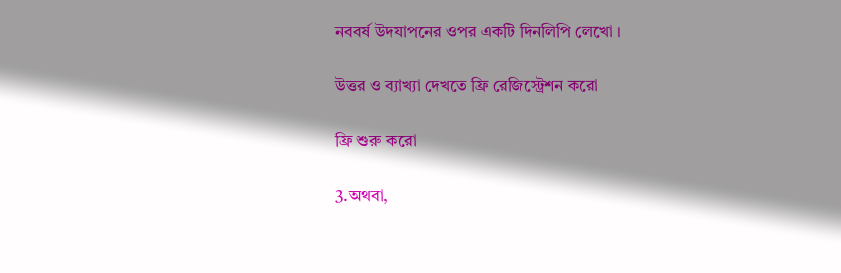নববর্ষ উদযাপনের ওপর একটি দিনলিপি লেখো ।

উত্তর ও ব্যাখ্যা দেখতে ফ্রি রেজিস্ট্রেশন করো

ফ্রি শুরু করো

3.অথবা,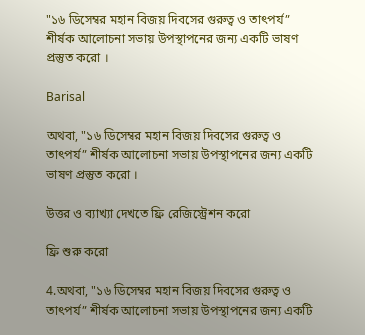"১৬ ডিসেম্বর মহান বিজয় দিবসের গুরুত্ব ও তাৎপর্য” শীর্ষক আলোচনা সভায় উপস্থাপনের জন্য একটি ভাষণ প্রস্তুত করো ।

Barisal

অথবা, "১৬ ডিসেম্বর মহান বিজয় দিবসের গুরুত্ব ও তাৎপর্য” শীর্ষক আলোচনা সভায় উপস্থাপনের জন্য একটি ভাষণ প্রস্তুত করো ।

উত্তর ও ব্যাখ্যা দেখতে ফ্রি রেজিস্ট্রেশন করো

ফ্রি শুরু করো

4.অথবা, "১৬ ডিসেম্বর মহান বিজয় দিবসের গুরুত্ব ও তাৎপর্য” শীর্ষক আলোচনা সভায় উপস্থাপনের জন্য একটি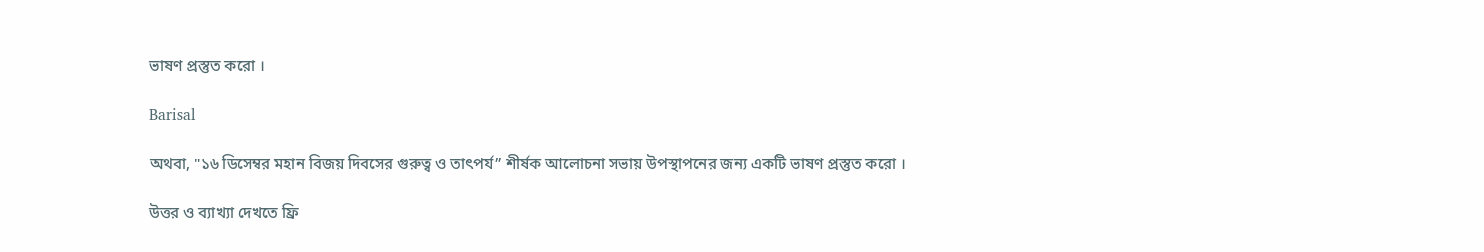ভাষণ প্রস্তুত করো ।

Barisal

অথবা, "১৬ ডিসেম্বর মহান বিজয় দিবসের গুরুত্ব ও তাৎপর্য” শীর্ষক আলোচনা সভায় উপস্থাপনের জন্য একটি ভাষণ প্রস্তুত করো ।

উত্তর ও ব্যাখ্যা দেখতে ফ্রি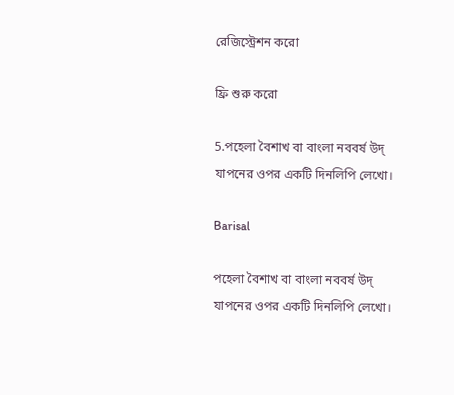রেজিস্ট্রেশন করো

ফ্রি শুরু করো

5.পহেলা বৈশাখ বা বাংলা নববর্ষ উদ্ যাপনের ওপর একটি দিনলিপি লেখো।

Barisal

পহেলা বৈশাখ বা বাংলা নববর্ষ উদ্ যাপনের ওপর একটি দিনলিপি লেখো।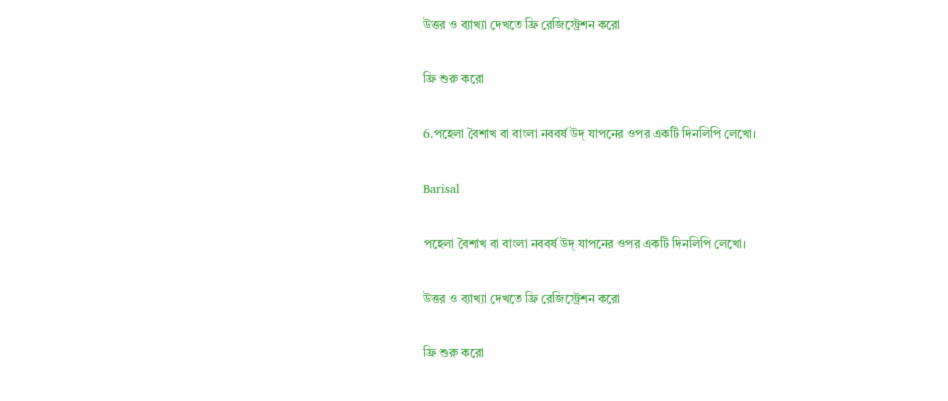উত্তর ও ব্যাখ্যা দেখতে ফ্রি রেজিস্ট্রেশন করো

ফ্রি শুরু করো

6.পহেলা বৈশাখ বা বাংলা নববর্ষ উদ্ যাপনের ওপর একটি দিনলিপি লেখো।

Barisal

পহেলা বৈশাখ বা বাংলা নববর্ষ উদ্ যাপনের ওপর একটি দিনলিপি লেখো।

উত্তর ও ব্যাখ্যা দেখতে ফ্রি রেজিস্ট্রেশন করো

ফ্রি শুরু করো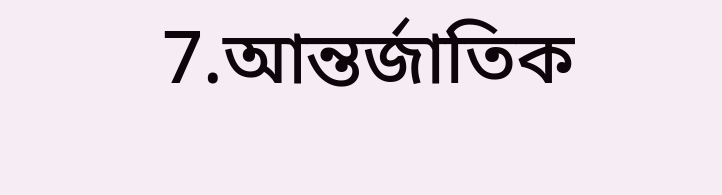7.আন্তর্জাতিক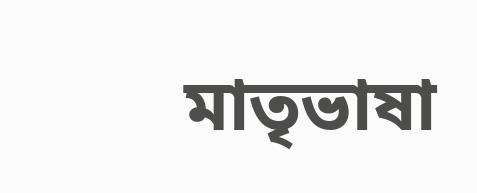মাতৃভাষা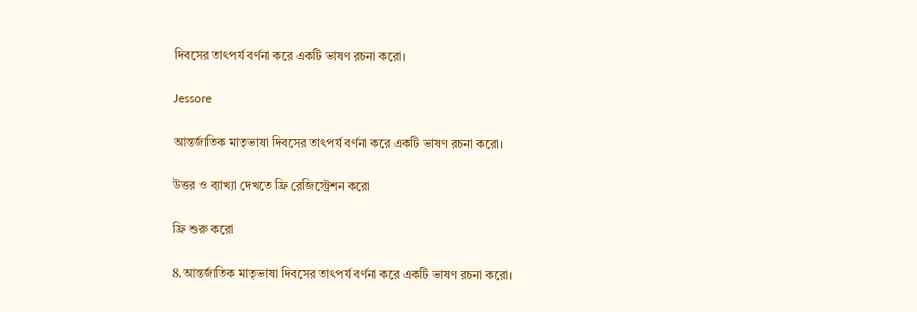দিবসের তাৎপর্য বর্ণনা করে একটি ভাষণ রচনা করো।

Jessore

আন্তর্জাতিক মাতৃভাষা দিবসের তাৎপর্য বর্ণনা করে একটি ভাষণ রচনা করো।

উত্তর ও ব্যাখ্যা দেখতে ফ্রি রেজিস্ট্রেশন করো

ফ্রি শুরু করো

8.আন্তর্জাতিক মাতৃভাষা দিবসের তাৎপর্য বর্ণনা করে একটি ভাষণ রচনা করো।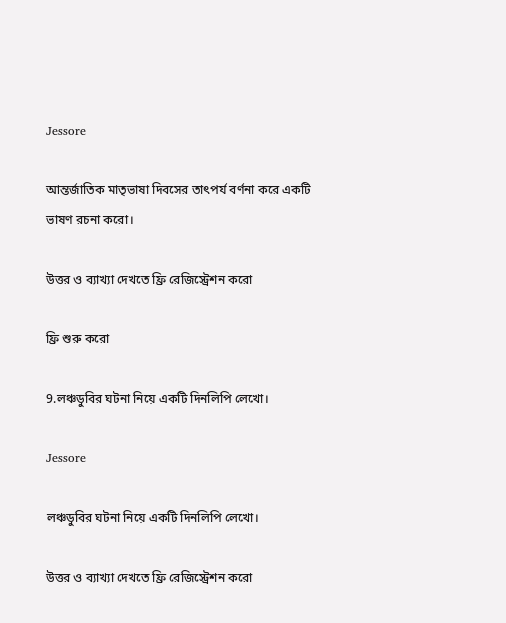Jessore

আন্তর্জাতিক মাতৃভাষা দিবসের তাৎপর্য বর্ণনা করে একটি ভাষণ রচনা করো।

উত্তর ও ব্যাখ্যা দেখতে ফ্রি রেজিস্ট্রেশন করো

ফ্রি শুরু করো

9.লঞ্চডুবির ঘটনা নিয়ে একটি দিনলিপি লেখো।

Jessore

লঞ্চডুবির ঘটনা নিয়ে একটি দিনলিপি লেখো।

উত্তর ও ব্যাখ্যা দেখতে ফ্রি রেজিস্ট্রেশন করো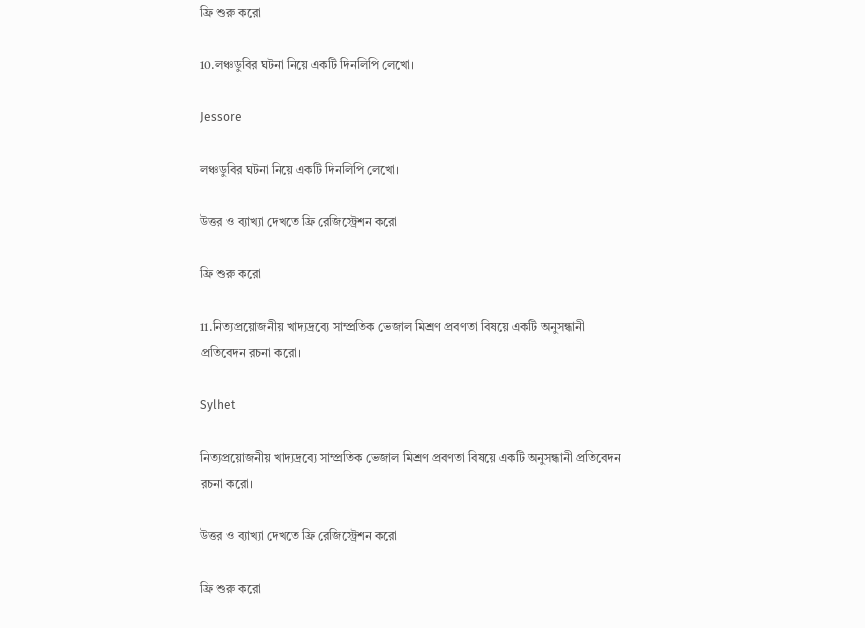ফ্রি শুরু করো

10.লঞ্চডুবির ঘটনা নিয়ে একটি দিনলিপি লেখো।

Jessore

লঞ্চডুবির ঘটনা নিয়ে একটি দিনলিপি লেখো।

উত্তর ও ব্যাখ্যা দেখতে ফ্রি রেজিস্ট্রেশন করো

ফ্রি শুরু করো

11.নিত্যপ্রয়োজনীয় খাদ্যদ্রব্যে সাম্প্রতিক ভেজাল মিশ্রণ প্রবণতা বিষয়ে একটি অনুসন্ধানী প্রতিবেদন রচনা করো।

Sylhet

নিত্যপ্রয়োজনীয় খাদ্যদ্রব্যে সাম্প্রতিক ভেজাল মিশ্রণ প্রবণতা বিষয়ে একটি অনুসন্ধানী প্রতিবেদন রচনা করো।

উত্তর ও ব্যাখ্যা দেখতে ফ্রি রেজিস্ট্রেশন করো

ফ্রি শুরু করো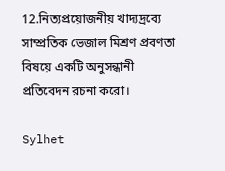12.নিত্যপ্রয়োজনীয় খাদ্যদ্রব্যে সাম্প্রতিক ভেজাল মিশ্রণ প্রবণতা বিষয়ে একটি অনুসন্ধানী প্রতিবেদন রচনা করো।

Sylhet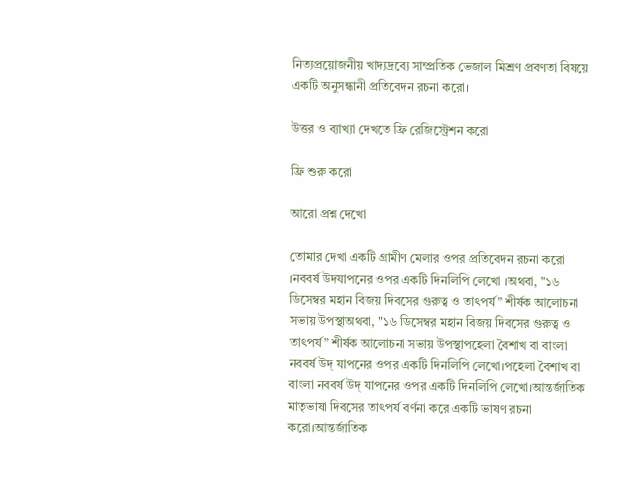নিত্যপ্রয়োজনীয় খাদ্যদ্রব্যে সাম্প্রতিক ভেজাল মিশ্রণ প্রবণতা বিষয়ে একটি অনুসন্ধানী প্রতিবেদন রচনা করো।

উত্তর ও ব্যাখ্যা দেখতে ফ্রি রেজিস্ট্রেশন করো

ফ্রি শুরু করো

আরো প্রশ্ন দেখো

তোমার দেখা একটি গ্রামীণ মেলার ওপর প্রতিবেদন রচনা করো ।নববর্ষ উদযাপনের ওপর একটি দিনলিপি লেখো ।অথবা, "১৬ ডিসেম্বর মহান বিজয় দিবসের গুরুত্ব ও তাৎপর্য” শীর্ষক আলোচনা সভায় উপস্থাঅথবা, "১৬ ডিসেম্বর মহান বিজয় দিবসের গুরুত্ব ও তাৎপর্য” শীর্ষক আলোচনা সভায় উপস্থাপহেলা বৈশাখ বা বাংলা নববর্ষ উদ্ যাপনের ওপর একটি দিনলিপি লেখো।পহেলা বৈশাখ বা বাংলা নববর্ষ উদ্ যাপনের ওপর একটি দিনলিপি লেখো।আন্তর্জাতিক মাতৃভাষা দিবসের তাৎপর্য বর্ণনা করে একটি ভাষণ রচনা করো।আন্তর্জাতিক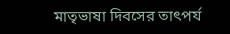মাতৃভাষা দিবসের তাৎপর্য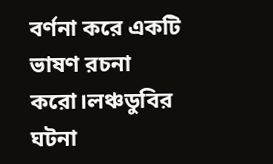বর্ণনা করে একটি ভাষণ রচনা করো।লঞ্চডুবির ঘটনা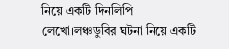নিয়ে একটি দিনলিপি লেখো।লঞ্চডুবির ঘটনা নিয়ে একটি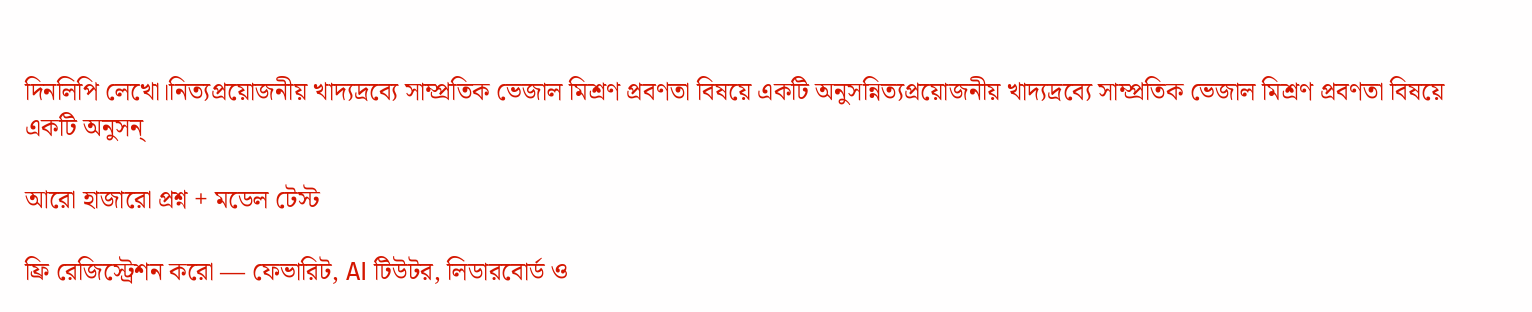দিনলিপি লেখো।নিত্যপ্রয়োজনীয় খাদ্যদ্রব্যে সাম্প্রতিক ভেজাল মিশ্রণ প্রবণতা বিষয়ে একটি অনুসন্নিত্যপ্রয়োজনীয় খাদ্যদ্রব্যে সাম্প্রতিক ভেজাল মিশ্রণ প্রবণতা বিষয়ে একটি অনুসন্

আরো হাজারো প্রশ্ন + মডেল টেস্ট

ফ্রি রেজিস্ট্রেশন করো — ফেভারিট, AI টিউটর, লিডারবোর্ড ও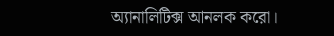অ্যানালিটিক্স আনলক করো।